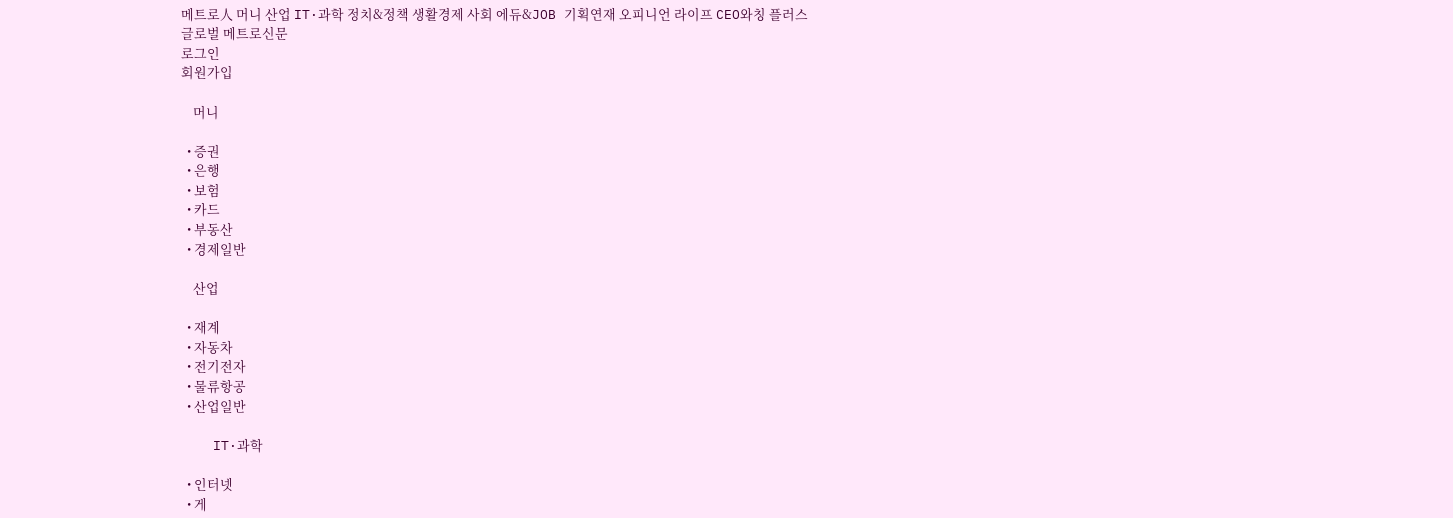메트로人 머니 산업 IT·과학 정치&정책 생활경제 사회 에듀&JOB 기획연재 오피니언 라이프 CEO와칭 플러스
글로벌 메트로신문
로그인
회원가입

    머니

  • 증권
  • 은행
  • 보험
  • 카드
  • 부동산
  • 경제일반

    산업

  • 재계
  • 자동차
  • 전기전자
  • 물류항공
  • 산업일반

    IT·과학

  • 인터넷
  • 게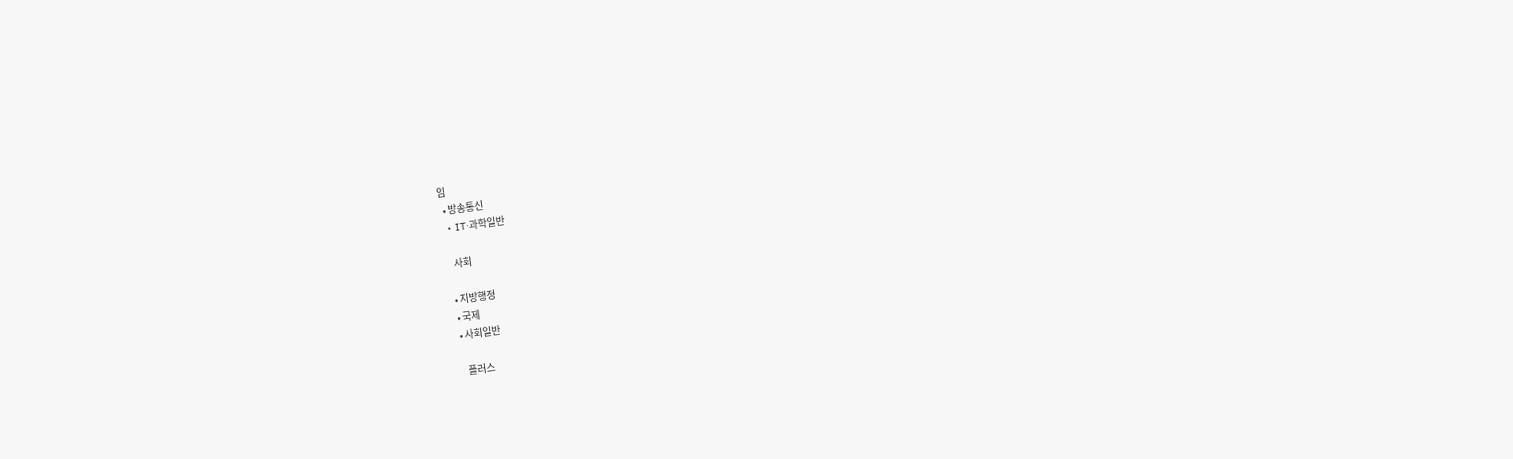임
  • 방송통신
  • IT·과학일반

    사회

  • 지방행정
  • 국제
  • 사회일반

    플러스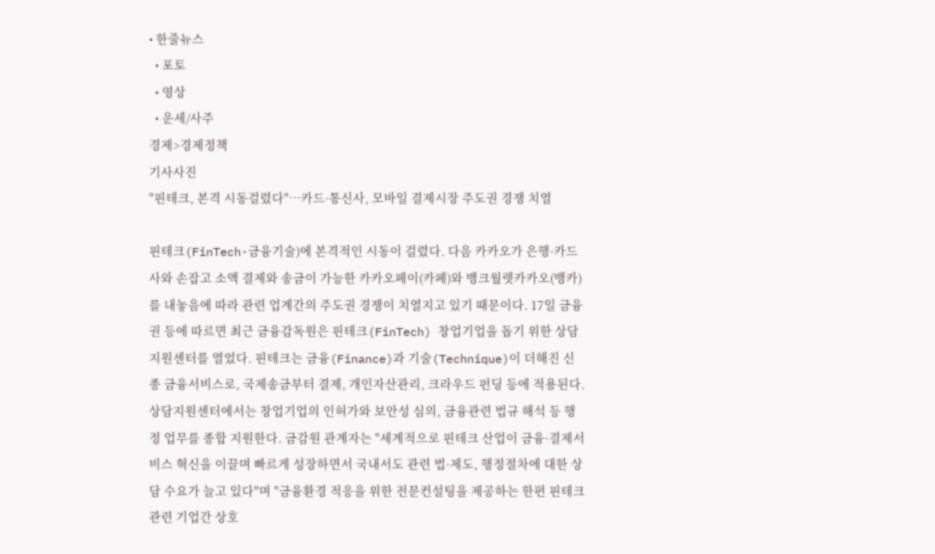• 한줄뉴스
  • 포토
  • 영상
  • 운세/사주
경제>경제정책
기사사진
"핀테크, 본격 시동걸렸다"…카드·통신사, 모바일 결제시장 주도권 경쟁 치열

핀테크(FinTech·금융기술)에 본격적인 시동이 걸렸다. 다음 카카오가 은행·카드사와 손잡고 소액 결제와 송금이 가능한 카카오페이(카페)와 뱅크월렛카카오(뱅카)를 내놓음에 따라 관련 업계간의 주도권 경쟁이 치열지고 있기 때문이다. 17일 금융권 등에 따르면 최근 금융감독원은 핀테크(FinTech) 창업기업을 돕기 위한 상담지원센터를 열었다. 핀테크는 금융(Finance)과 기술(Technique)이 더해진 신종 금융서비스로, 국제송금부터 결제, 개인자산관리, 크라우드 펀딩 등에 적용된다. 상담지원센터에서는 창업기업의 인허가와 보안성 심의, 금융관련 법규 해석 등 행정 업무를 종합 지원한다. 금감원 관계자는 "세계적으로 핀테크 산업이 금융·결제서비스 혁신을 이끌며 빠르게 성장하면서 국내서도 관련 법·제도, 행정절차에 대한 상담 수요가 늘고 있다"며 "금융환경 적응을 위한 전문컨설팅을 제공하는 한편 핀테크 관련 기업간 상호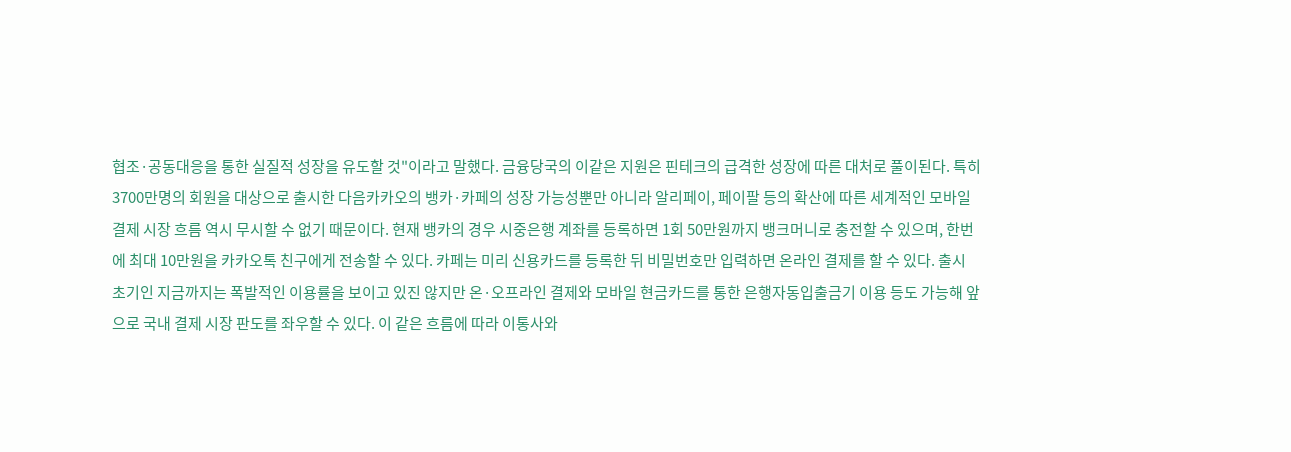협조·공동대응을 통한 실질적 성장을 유도할 것"이라고 말했다. 금융당국의 이같은 지원은 핀테크의 급격한 성장에 따른 대처로 풀이된다. 특히 3700만명의 회원을 대상으로 출시한 다음카카오의 뱅카·카페의 성장 가능성뿐만 아니라 알리페이, 페이팔 등의 확산에 따른 세계적인 모바일 결제 시장 흐름 역시 무시할 수 없기 때문이다. 현재 뱅카의 경우 시중은행 계좌를 등록하면 1회 50만원까지 뱅크머니로 충전할 수 있으며, 한번에 최대 10만원을 카카오톡 친구에게 전송할 수 있다. 카페는 미리 신용카드를 등록한 뒤 비밀번호만 입력하면 온라인 결제를 할 수 있다. 출시 초기인 지금까지는 폭발적인 이용률을 보이고 있진 않지만 온·오프라인 결제와 모바일 현금카드를 통한 은행자동입출금기 이용 등도 가능해 앞으로 국내 결제 시장 판도를 좌우할 수 있다. 이 같은 흐름에 따라 이통사와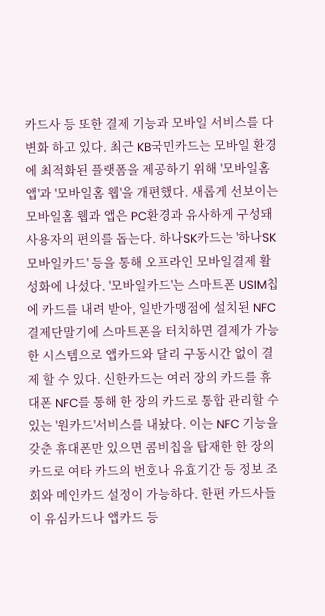카드사 등 또한 결제 기능과 모바일 서비스를 다변화 하고 있다. 최근 KB국민카드는 모바일 환경에 최적화된 플랫폼을 제공하기 위해 '모바일홈 앱'과 '모바일홈 웹'을 개편했다. 새롭게 선보이는 모바일홈 웹과 앱은 PC환경과 유사하게 구성돼 사용자의 편의를 돕는다. 하나SK카드는 '하나SK 모바일카드' 등을 통해 오프라인 모바일결제 활성화에 나섰다. '모바일카드'는 스마트폰 USIM칩에 카드를 내려 받아, 일반가맹점에 설치된 NFC결제단말기에 스마트폰을 터치하면 결제가 가능한 시스템으로 앱카드와 달리 구동시간 없이 결제 할 수 있다. 신한카드는 여러 장의 카드를 휴대폰 NFC를 통해 한 장의 카드로 통합 관리할 수 있는 '원카드'서비스를 내놨다. 이는 NFC 기능을 갖춘 휴대폰만 있으면 콤비칩을 탑재한 한 장의 카드로 여타 카드의 번호나 유효기간 등 정보 조회와 메인카드 설정이 가능하다. 한편 카드사들이 유심카드나 앱카드 등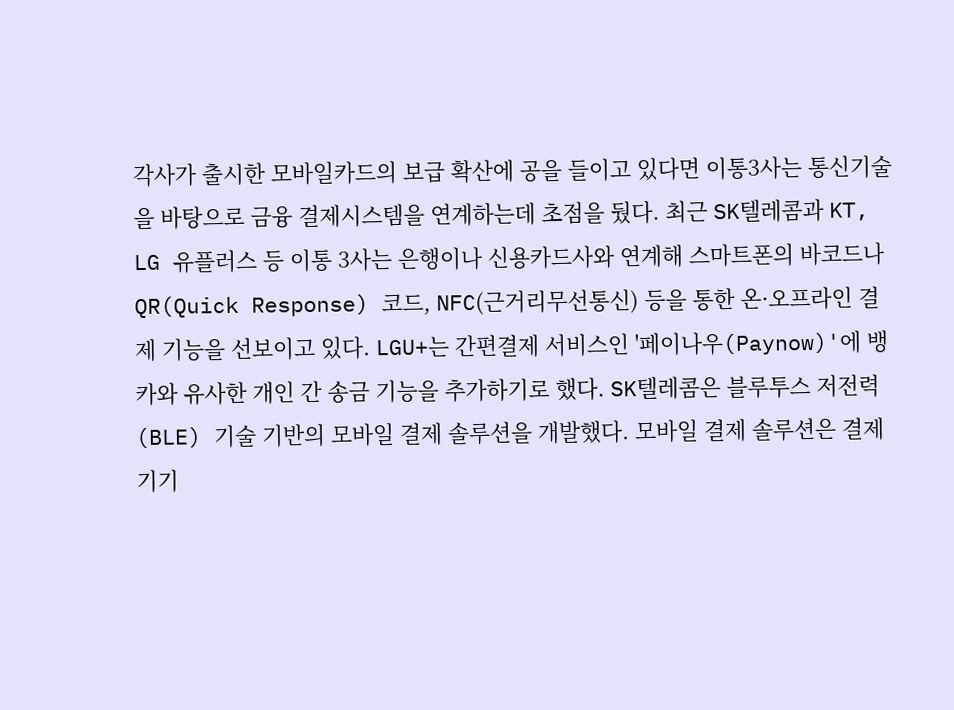각사가 출시한 모바일카드의 보급 확산에 공을 들이고 있다면 이통3사는 통신기술을 바탕으로 금융 결제시스템을 연계하는데 초점을 뒀다. 최근 SK텔레콤과 KT, LG 유플러스 등 이통 3사는 은행이나 신용카드사와 연계해 스마트폰의 바코드나 QR(Quick Response) 코드, NFC(근거리무선통신) 등을 통한 온·오프라인 결제 기능을 선보이고 있다. LGU+는 간편결제 서비스인 '페이나우(Paynow)'에 뱅카와 유사한 개인 간 송금 기능을 추가하기로 했다. SK텔레콤은 블루투스 저전력(BLE) 기술 기반의 모바일 결제 솔루션을 개발했다. 모바일 결제 솔루션은 결제기기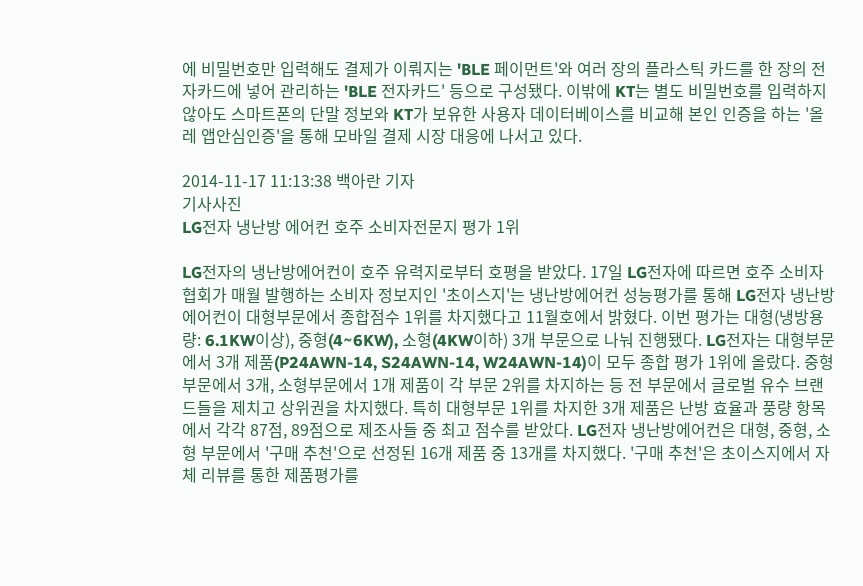에 비밀번호만 입력해도 결제가 이뤄지는 'BLE 페이먼트'와 여러 장의 플라스틱 카드를 한 장의 전자카드에 넣어 관리하는 'BLE 전자카드' 등으로 구성됐다. 이밖에 KT는 별도 비밀번호를 입력하지 않아도 스마트폰의 단말 정보와 KT가 보유한 사용자 데이터베이스를 비교해 본인 인증을 하는 '올레 앱안심인증'을 통해 모바일 결제 시장 대응에 나서고 있다.

2014-11-17 11:13:38 백아란 기자
기사사진
LG전자 냉난방 에어컨 호주 소비자전문지 평가 1위

LG전자의 냉난방에어컨이 호주 유력지로부터 호평을 받았다. 17일 LG전자에 따르면 호주 소비자 협회가 매월 발행하는 소비자 정보지인 '초이스지'는 냉난방에어컨 성능평가를 통해 LG전자 냉난방에어컨이 대형부문에서 종합점수 1위를 차지했다고 11월호에서 밝혔다. 이번 평가는 대형(냉방용량: 6.1KW이상), 중형(4~6KW), 소형(4KW이하) 3개 부문으로 나눠 진행됐다. LG전자는 대형부문에서 3개 제품(P24AWN-14, S24AWN-14, W24AWN-14)이 모두 종합 평가 1위에 올랐다. 중형부문에서 3개, 소형부문에서 1개 제품이 각 부문 2위를 차지하는 등 전 부문에서 글로벌 유수 브랜드들을 제치고 상위권을 차지했다. 특히 대형부문 1위를 차지한 3개 제품은 난방 효율과 풍량 항목에서 각각 87점, 89점으로 제조사들 중 최고 점수를 받았다. LG전자 냉난방에어컨은 대형, 중형, 소형 부문에서 '구매 추천'으로 선정된 16개 제품 중 13개를 차지했다. '구매 추천'은 초이스지에서 자체 리뷰를 통한 제품평가를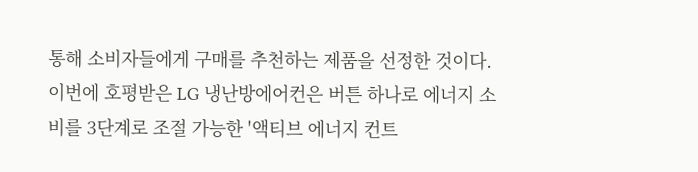통해 소비자들에게 구매를 추천하는 제품을 선정한 것이다. 이번에 호평받은 LG 냉난방에어컨은 버튼 하나로 에너지 소비를 3단계로 조절 가능한 '액티브 에너지 컨트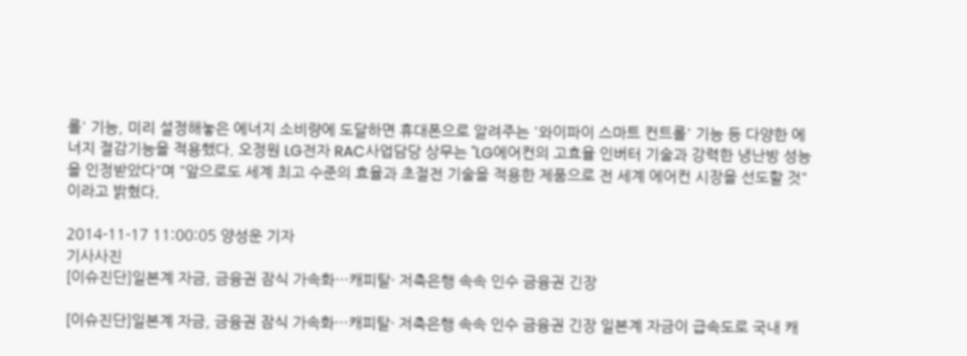롤' 기능, 미리 설정해놓은 에너지 소비량에 도달하면 휴대폰으로 알려주는 '와이파이 스마트 컨트롤' 기능 등 다양한 에너지 절감기능을 적용했다. 오정원 LG전자 RAC사업담당 상무는 "LG에어컨의 고효율 인버터 기술과 강력한 냉난방 성능을 인정받았다"며 "앞으로도 세계 최고 수준의 효율과 초절전 기술을 적용한 제품으로 전 세계 에어컨 시장을 선도할 것"이라고 밝혔다.

2014-11-17 11:00:05 양성운 기자
기사사진
[이슈진단]일본계 자금, 금융권 잠식 가속화…캐피탈· 저축은행 속속 인수 금융권 긴장

[이슈진단]일본계 자금, 금융권 잠식 가속화…캐피탈· 저축은행 속속 인수 금융권 긴장 일본계 자금이 급속도로 국내 캐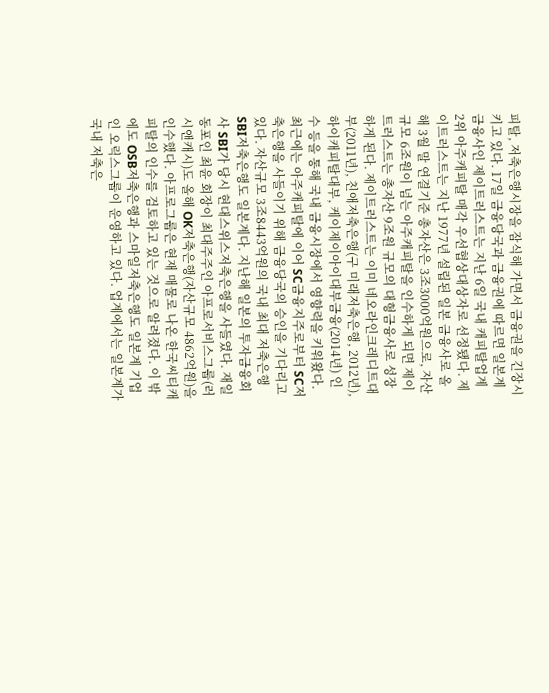피탈, 저축은행시장을 잠식해 가면서 금융권을 긴장시키고 있다. 17일 금융당국과 금융권에 따르면 일본계 금융사인 제이트러스트는 지난 6일 국내 캐피탈업계 2위 아주캐피탈 매각 우선협상대상자로 선정됐다. 제이트러스트는 지난 1977년 설립된 일본 금융사로 올해 3월 말 연결기준 총자산은 3조3000억원으로, 자산규모 6조원이 넘는 아주캐피탈을 인수하게 되면 제이트러스트는 총자산 9조원 규모의 대형금융사로 성장하게 된다. 제이트러스트는 이미 네오라인크레디트대부(2011년), 친애저축은행(구 미래저축은행, 2012년), 하이캐피탈대부, 케이제이아이대부금융(2014년) 인수 등을 통해 국내 금융시장에서 영향력을 키워왔다. 최근에는 아주캐피탈에 이어 SC금융지주로부터 SC저축은행을 사들이기 위해 금융당국의 승인을 기다리고 있다. 자산규모 3조8443억원의 국내 최대 저축은행 SBI저축은행도 일본계다. 지난해 일본의 투자금융회사 SBI가 당시 현대스위스저축은행을 사들였다. 재일동포인 최윤 회장이 최대주주인 아프로서비스그룹(러시앤캐시)도 올해 OK저축은행(자산규모 4862억원)을 인수했다. 아프로그룹은 현재 매물로 나온 한국씨티캐피탈의 인수를 검토하고 있는 것으로 알려졌다. 이 밖에도 OSB저축은행과 스마일저축은행도 일본계 기업인 오릭스그룹이 운영하고 있다. 업계에서는 일본계가 국내 저축은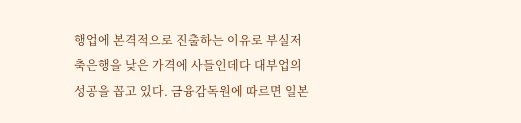행업에 본격적으로 진출하는 이유로 부실저축은행을 낮은 가격에 사들인데다 대부업의 성공을 꼽고 있다. 금융감독원에 따르면 일본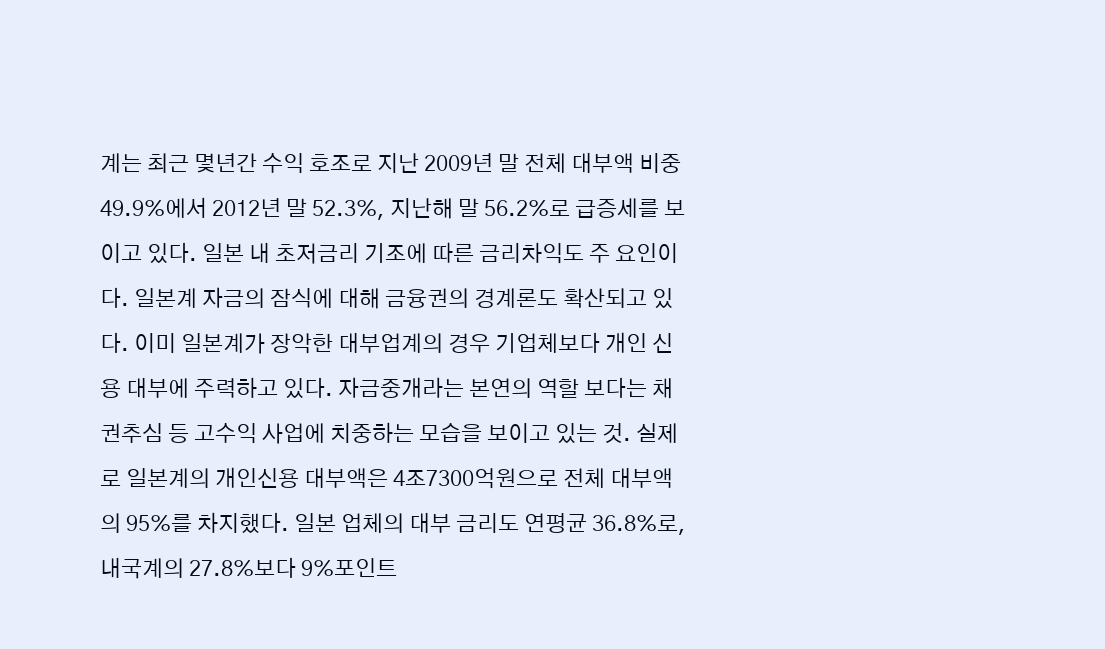계는 최근 몇년간 수익 호조로 지난 2009년 말 전체 대부액 비중 49.9%에서 2012년 말 52.3%, 지난해 말 56.2%로 급증세를 보이고 있다. 일본 내 초저금리 기조에 따른 금리차익도 주 요인이다. 일본계 자금의 잠식에 대해 금융권의 경계론도 확산되고 있다. 이미 일본계가 장악한 대부업계의 경우 기업체보다 개인 신용 대부에 주력하고 있다. 자금중개라는 본연의 역할 보다는 채권추심 등 고수익 사업에 치중하는 모습을 보이고 있는 것. 실제로 일본계의 개인신용 대부액은 4조7300억원으로 전체 대부액의 95%를 차지했다. 일본 업체의 대부 금리도 연평균 36.8%로, 내국계의 27.8%보다 9%포인트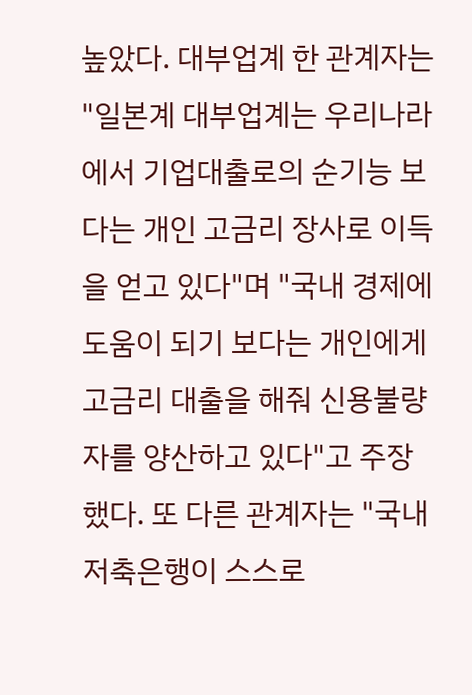높았다. 대부업계 한 관계자는 "일본계 대부업계는 우리나라에서 기업대출로의 순기능 보다는 개인 고금리 장사로 이득을 얻고 있다"며 "국내 경제에 도움이 되기 보다는 개인에게 고금리 대출을 해줘 신용불량자를 양산하고 있다"고 주장했다. 또 다른 관계자는 "국내 저축은행이 스스로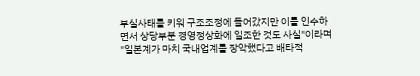부실사태를 키워 구조조정에 들어갔지만 이를 인수하면서 상당부분 경영정상화에 일조한 것도 사실"이라며 "일본계가 마치 국내업계를 장악했다고 배타적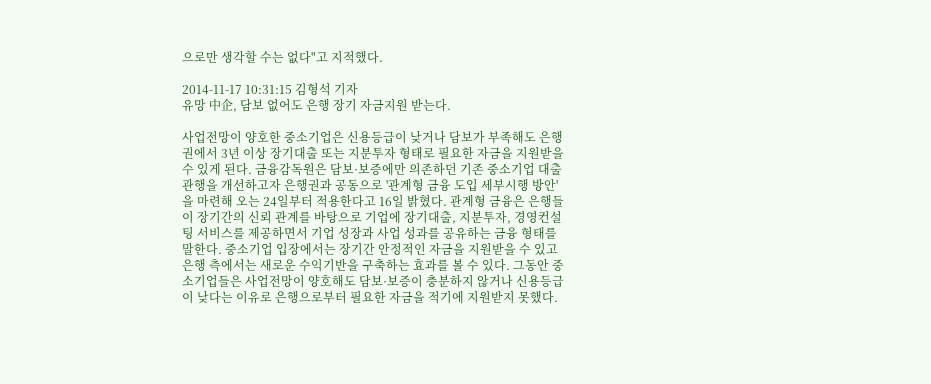으로만 생각할 수는 없다"고 지적했다.

2014-11-17 10:31:15 김형석 기자
유망 中企, 담보 없어도 은행 장기 자금지원 받는다.

사업전망이 양호한 중소기업은 신용등급이 낮거나 담보가 부족해도 은행권에서 3년 이상 장기대출 또는 지분투자 형태로 필요한 자금을 지원받을 수 있게 된다. 금융감독원은 담보·보증에만 의존하던 기존 중소기업 대출관행을 개선하고자 은행권과 공동으로 '관계형 금융 도입 세부시행 방안'을 마련해 오는 24일부터 적용한다고 16일 밝혔다. 관계형 금융은 은행들이 장기간의 신뢰 관계를 바탕으로 기업에 장기대출, 지분투자, 경영컨설팅 서비스를 제공하면서 기업 성장과 사업 성과를 공유하는 금융 형태를 말한다. 중소기업 입장에서는 장기간 안정적인 자금을 지원받을 수 있고 은행 측에서는 새로운 수익기반을 구축하는 효과를 볼 수 있다. 그동안 중소기업들은 사업전망이 양호해도 담보·보증이 충분하지 않거나 신용등급이 낮다는 이유로 은행으로부터 필요한 자금을 적기에 지원받지 못했다.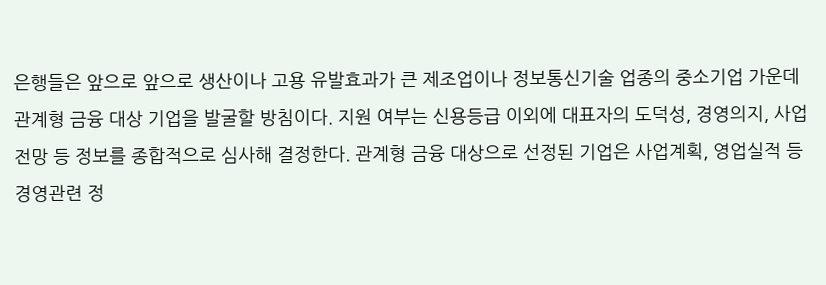은행들은 앞으로 앞으로 생산이나 고용 유발효과가 큰 제조업이나 정보통신기술 업종의 중소기업 가운데 관계형 금융 대상 기업을 발굴할 방침이다. 지원 여부는 신용등급 이외에 대표자의 도덕성, 경영의지, 사업전망 등 정보를 종합적으로 심사해 결정한다. 관계형 금융 대상으로 선정된 기업은 사업계획, 영업실적 등 경영관련 정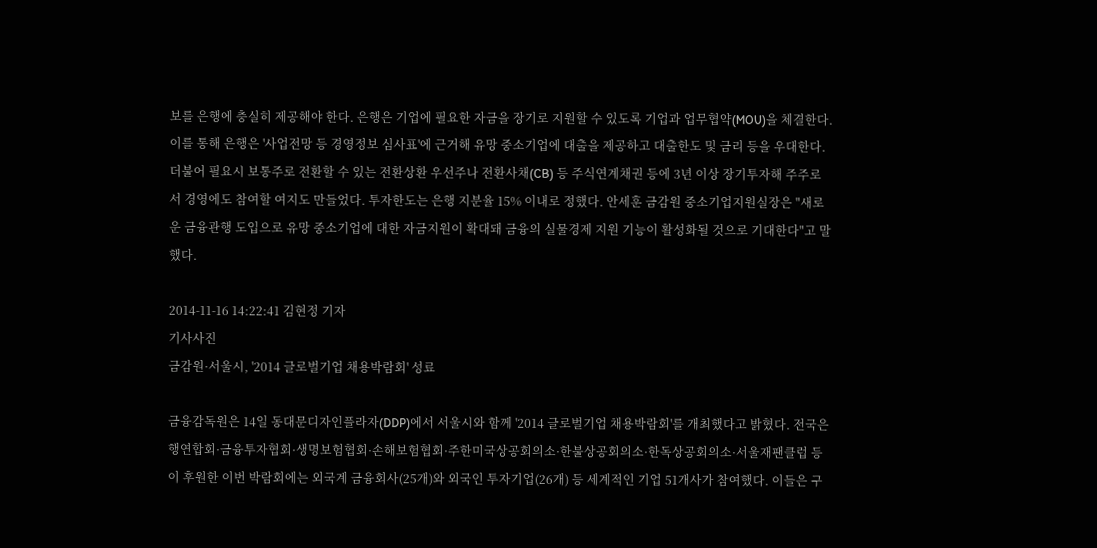보를 은행에 충실히 제공해야 한다. 은행은 기업에 필요한 자금을 장기로 지원할 수 있도록 기업과 업무협약(MOU)을 체결한다. 이를 통해 은행은 '사업전망 등 경영정보 심사표'에 근거해 유망 중소기업에 대출을 제공하고 대출한도 및 금리 등을 우대한다. 더불어 필요시 보통주로 전환할 수 있는 전환상환 우선주나 전환사채(CB) 등 주식연계채권 등에 3년 이상 장기투자해 주주로서 경영에도 참여할 여지도 만들었다. 투자한도는 은행 지분율 15% 이내로 정했다. 안세훈 금감원 중소기업지원실장은 "새로운 금융관행 도입으로 유망 중소기업에 대한 자금지원이 확대돼 금융의 실물경제 지원 기능이 활성화될 것으로 기대한다"고 말했다.

2014-11-16 14:22:41 김현정 기자
기사사진
금감원·서울시, '2014 글로벌기업 채용박람회' 성료

금융감독원은 14일 동대문디자인플라자(DDP)에서 서울시와 함께 '2014 글로벌기업 채용박람회'를 개최했다고 밝혔다. 전국은행연합회·금융투자협회·생명보험협회·손해보험협회·주한미국상공회의소·한불상공회의소·한독상공회의소·서울재팬클럽 등이 후원한 이번 박람회에는 외국계 금융회사(25개)와 외국인 투자기업(26개) 등 세계적인 기업 51개사가 참여했다. 이들은 구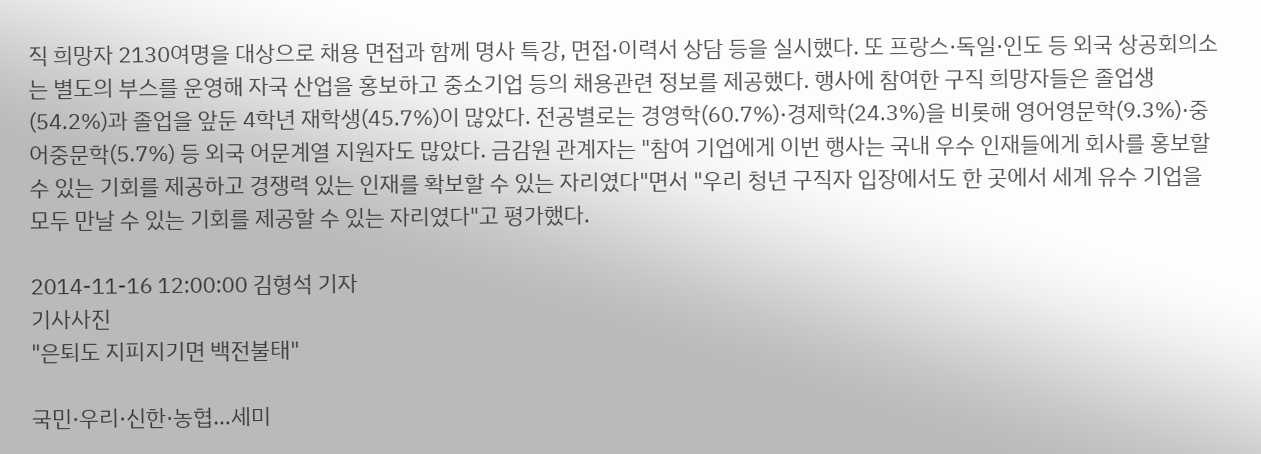직 희망자 2130여명을 대상으로 채용 면접과 함께 명사 특강, 면접·이력서 상담 등을 실시했다. 또 프랑스·독일·인도 등 외국 상공회의소는 별도의 부스를 운영해 자국 산업을 홍보하고 중소기업 등의 채용관련 정보를 제공했다. 행사에 참여한 구직 희망자들은 졸업생(54.2%)과 졸업을 앞둔 4학년 재학생(45.7%)이 많았다. 전공별로는 경영학(60.7%)·경제학(24.3%)을 비롯해 영어영문학(9.3%)·중어중문학(5.7%) 등 외국 어문계열 지원자도 많았다. 금감원 관계자는 "참여 기업에게 이번 행사는 국내 우수 인재들에게 회사를 홍보할 수 있는 기회를 제공하고 경쟁력 있는 인재를 확보할 수 있는 자리였다"면서 "우리 청년 구직자 입장에서도 한 곳에서 세계 유수 기업을 모두 만날 수 있는 기회를 제공할 수 있는 자리였다"고 평가했다.

2014-11-16 12:00:00 김형석 기자
기사사진
"은퇴도 지피지기면 백전불태"

국민·우리·신한·농협…세미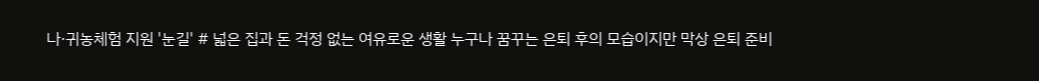나·귀농체험 지원 '눈길' # 넓은 집과 돈 걱정 없는 여유로운 생활 누구나 꿈꾸는 은퇴 후의 모습이지만 막상 은퇴 준비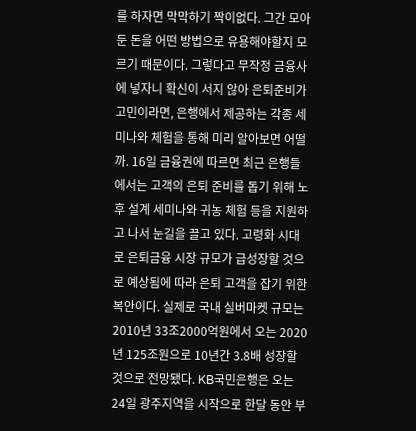를 하자면 막막하기 짝이없다. 그간 모아둔 돈을 어떤 방법으로 유용해야할지 모르기 때문이다. 그렇다고 무작정 금융사에 넣자니 확신이 서지 않아 은퇴준비가 고민이라면, 은행에서 제공하는 각종 세미나와 체험을 통해 미리 알아보면 어떨까. 16일 금융권에 따르면 최근 은행들에서는 고객의 은퇴 준비를 돕기 위해 노후 설계 세미나와 귀농 체험 등을 지원하고 나서 눈길을 끌고 있다. 고령화 시대로 은퇴금융 시장 규모가 급성장할 것으로 예상됨에 따라 은퇴 고객을 잡기 위한 복안이다. 실제로 국내 실버마켓 규모는 2010년 33조2000억원에서 오는 2020년 125조원으로 10년간 3.8배 성장할 것으로 전망됐다. KB국민은행은 오는 24일 광주지역을 시작으로 한달 동안 부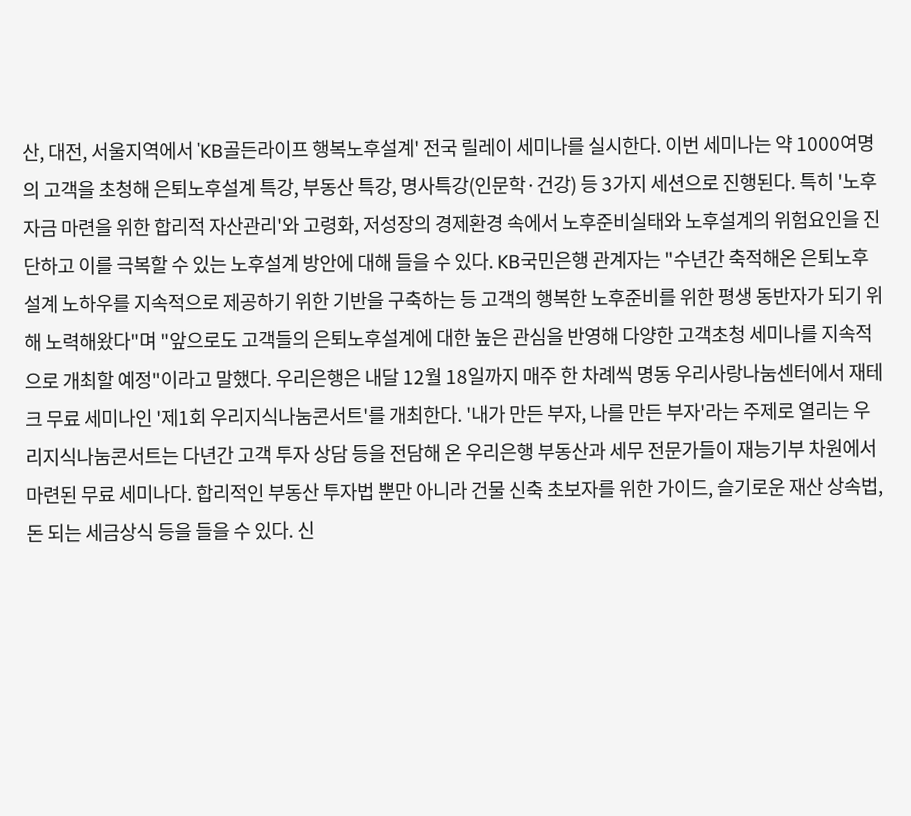산, 대전, 서울지역에서 'KB골든라이프 행복노후설계' 전국 릴레이 세미나를 실시한다. 이번 세미나는 약 1000여명의 고객을 초청해 은퇴노후설계 특강, 부동산 특강, 명사특강(인문학·건강) 등 3가지 세션으로 진행된다. 특히 '노후자금 마련을 위한 합리적 자산관리'와 고령화, 저성장의 경제환경 속에서 노후준비실태와 노후설계의 위험요인을 진단하고 이를 극복할 수 있는 노후설계 방안에 대해 들을 수 있다. KB국민은행 관계자는 "수년간 축적해온 은퇴노후설계 노하우를 지속적으로 제공하기 위한 기반을 구축하는 등 고객의 행복한 노후준비를 위한 평생 동반자가 되기 위해 노력해왔다"며 "앞으로도 고객들의 은퇴노후설계에 대한 높은 관심을 반영해 다양한 고객초청 세미나를 지속적으로 개최할 예정"이라고 말했다. 우리은행은 내달 12월 18일까지 매주 한 차례씩 명동 우리사랑나눔센터에서 재테크 무료 세미나인 '제1회 우리지식나눔콘서트'를 개최한다. '내가 만든 부자, 나를 만든 부자'라는 주제로 열리는 우리지식나눔콘서트는 다년간 고객 투자 상담 등을 전담해 온 우리은행 부동산과 세무 전문가들이 재능기부 차원에서 마련된 무료 세미나다. 합리적인 부동산 투자법 뿐만 아니라 건물 신축 초보자를 위한 가이드, 슬기로운 재산 상속법, 돈 되는 세금상식 등을 들을 수 있다. 신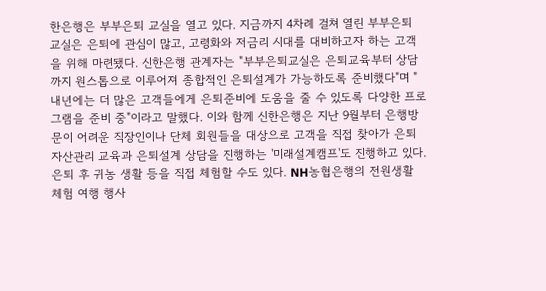한은행은 부부은퇴 교실을 열고 있다. 지금까지 4차례 걸쳐 열린 부부은퇴 교실은 은퇴에 관심이 많고, 고령화와 저금리 시대를 대비하고자 하는 고객을 위해 마련됐다. 신한은행 관계자는 "부부은퇴교실은 은퇴교육부터 상담까지 원스톱으로 이루어져 종합적인 은퇴설계가 가능하도록 준비했다"며 "내년에는 더 많은 고객들에게 은퇴준비에 도움을 줄 수 있도록 다양한 프로그램을 준비 중"이라고 말했다. 이와 함께 신한은행은 지난 9월부터 은행방문이 어려운 직장인이나 단체 회원들을 대상으로 고객을 직접 찾아가 은퇴자산관리 교육과 은퇴설계 상담을 진행하는 '미래설계캠프'도 진행하고 있다. 은퇴 후 귀농 생활 등을 직접 체험할 수도 있다. NH농협은행의 전원생활 체험 여행 행사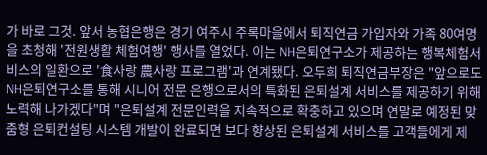가 바로 그것. 앞서 농협은행은 경기 여주시 주록마을에서 퇴직연금 가입자와 가족 80여명을 초청해 '전원생활 체험여행' 행사를 열었다. 이는 NH은퇴연구소가 제공하는 행복체험서비스의 일환으로 '食사랑 農사랑 프로그램'과 연계됐다. 오두희 퇴직연금부장은 "앞으로도 NH은퇴연구소를 통해 시니어 전문 은행으로서의 특화된 은퇴설계 서비스를 제공하기 위해 노력해 나가겠다"며 "은퇴설계 전문인력을 지속적으로 확충하고 있으며 연말로 예정된 맞춤형 은퇴컨설팅 시스템 개발이 완료되면 보다 향상된 은퇴설계 서비스를 고객들에게 제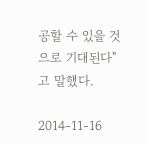공할 수 있을 것으로 기대된다"고 말했다.

2014-11-16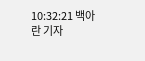10:32:21 백아란 기자